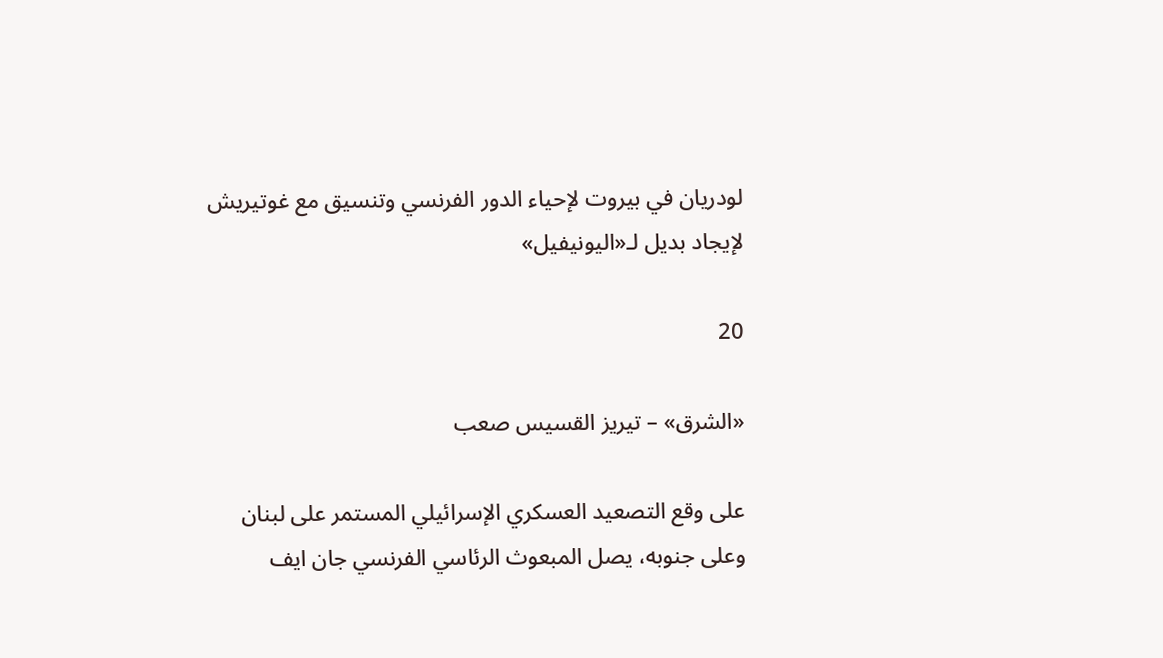لودريان في بيروت لإحياء الدور الفرنسي وتنسيق مع غوتيريش لإيجاد بديل لـ«اليونيفيل»

20

«الشرق» – تيريز القسيس صعب

على وقع التصعيد العسكري الإسرائيلي المستمر على لبنان وعلى جنوبه، يصل المبعوث الرئاسي الفرنسي جان ايف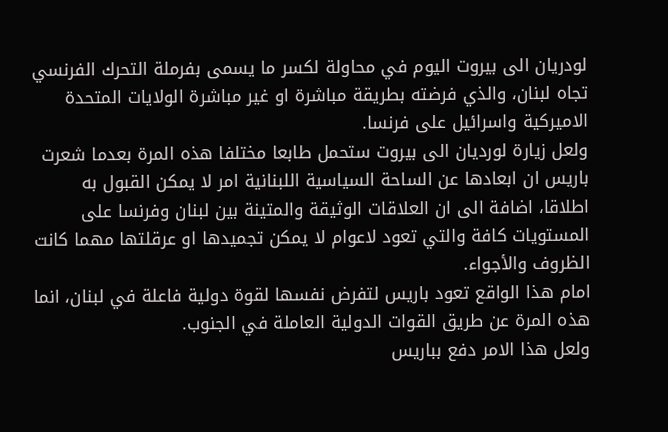لودريان الى بيروت اليوم في محاولة لكسر ما يسمى بفرملة التحرك الفرنسي تجاه لبنان، والذي فرضته بطريقة مباشرة او غير مباشرة الولايات المتحدة الاميركية واسرائيل على فرنسا.
ولعل زيارة لورديان الى بيروت ستحمل طابعا مختلفا هذه المرة بعدما شعرت باريس ان ابعادها عن الساحة السياسية اللبنانية امر لا يمكن القبول به اطلاقا، اضافة الى ان العلاقات الوثيقة والمتينة بين لبنان وفرنسا على المستويات كافة والتي تعود لاعوام لا يمكن تجميدها او عرقلتها مهما كانت الظروف والأجواء.
امام هذا الواقع تعود باريس لتفرض نفسها لقوة دولية فاعلة في لبنان، انما هذه المرة عن طريق القوات الدولية العاملة في الجنوب.
ولعل هذا الامر دفع بباريس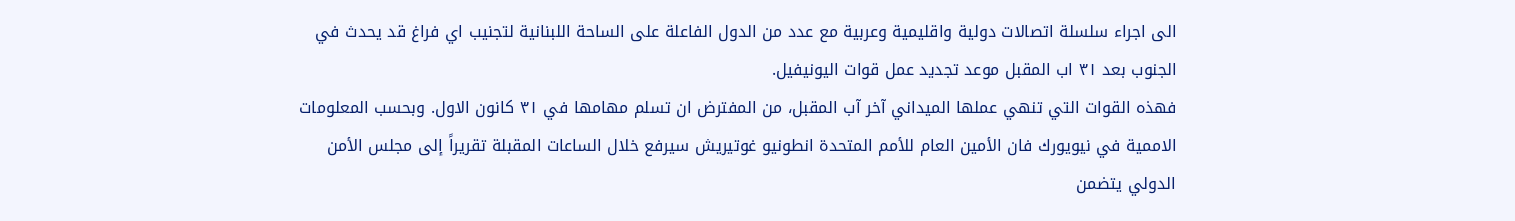الى اجراء سلسلة اتصالات دولية واقليمية وعربية مع عدد من الدول الفاعلة على الساحة اللبنانية لتجنيب اي فراغ قد يحدث في الجنوب بعد ٣١ اب المقبل موعد تجديد عمل قوات اليونيفيل.
فهذه القوات التي تنهي عملها الميداني آخر آب المقبل، من المفترض ان تسلم مهامها في ٣١ كانون الاول. وبحسب المعلومات الاممية في نيويورك فان الأمين العام للأمم المتحدة انطونيو غوتيريش سيرفع خلال الساعات المقبلة تقريراً إلى مجلس الأمن الدولي يتضمن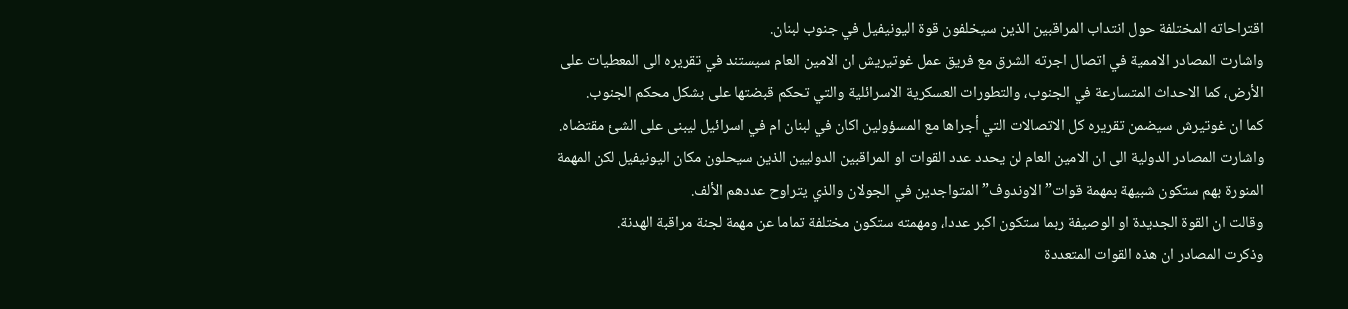اقتراحاته المختلفة حول انتداب المراقبين الذين سيخلفون قوة اليونيفيل في جنوب لبنان.
واشارت المصادر الاممية في اتصال اجرته الشرق مع فريق عمل غوتيريش ان الامين العام سيستند في تقريره الى المعطيات على الأرض، كما الاحداث المتسارعة في الجنوب، والتطورات العسكرية الاسرائلية والتي تحكم قبضتها على بشكل محكم الجنوب.
كما ان غوتيرش سيضمن تقريره كل الاتصالات التي أجراها مع المسؤولين اكان في لبنان ام في اسرائيل ليبنى على الشئ مقتضاه.
واشارت المصادر الدولية الى ان الامين العام لن يحدد عدد القوات او المراقبين الدوليين الذين سيحلون مكان اليونيفيل لكن المهمة المنورة بهم ستكون شبيهة بمهمة قوات” الاوندوف” المتواجدين في الجولان والذي يتراوح عددهم الألف.
وقالت ان القوة الجديدة او الوصيفة ربما ستكون اكبر عددا، ومهمته ستكون مختلفة تماما عن مهمة لجنة مراقبة الهدنة.
وذكرت المصادر ان هذه القوات المتعددة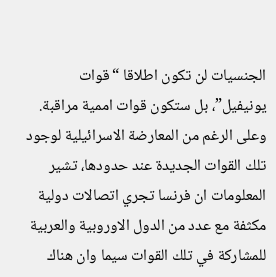الجنسيات لن تكون اطلاقا “قوات يونيفيل”، بل ستكون قوات اممية مراقبة.
وعلى الرغم من المعارضة الاسرائيلية لوجود تلك القوات الجديدة عند حدودها، تشير المعلومات ان فرنسا تجري اتصالات دولية مكثفة مع عدد من الدول الاوروبية والعربية للمشاركة في تلك القوات سيما وان هناك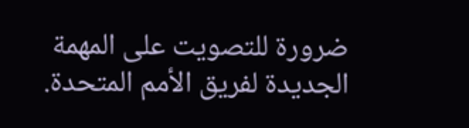ضرورة للتصويت على المهمة الجديدة لفريق الأمم المتحدة.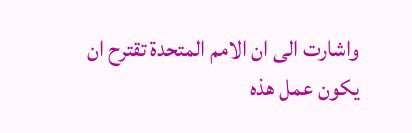واشارت الى ان الامم المتحدة تقترح ان يكون عمل هذه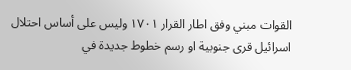القوات مبني وفق اطار القرار ١٧٠١ وليس على أساس احتلال اسرائيل قرى جنوبية او رسم خطوط جديدة في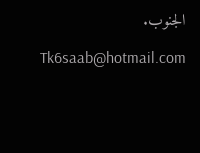الجنوب.

Tk6saab@hotmail.com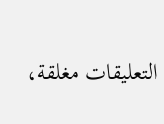التعليقات مغلقة،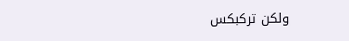ولكن تركبكس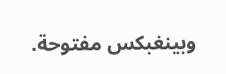وبينغبكس مفتوحة.